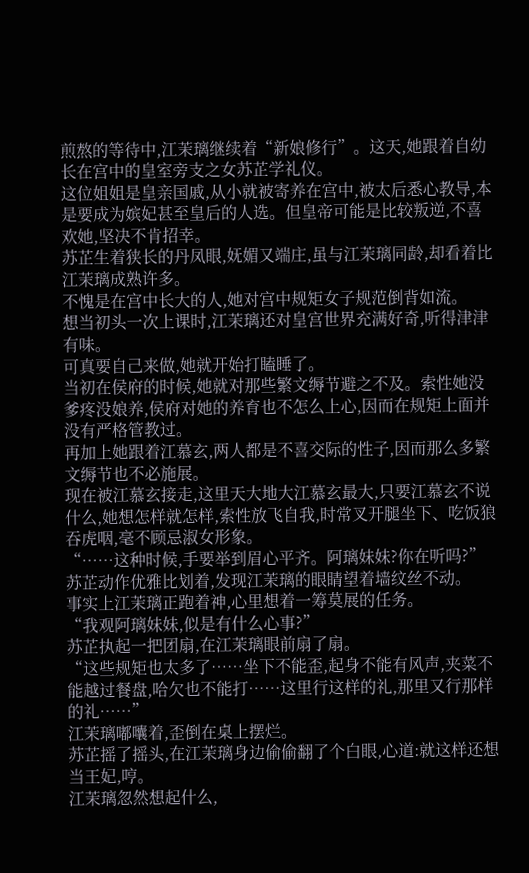煎熬的等待中,江茉璃继续着“新娘修行”。这天,她跟着自幼长在宫中的皇室旁支之女苏芷学礼仪。
这位姐姐是皇亲国戚,从小就被寄养在宫中,被太后悉心教导,本是要成为嫔妃甚至皇后的人选。但皇帝可能是比较叛逆,不喜欢她,坚决不肯招幸。
苏芷生着狭长的丹凤眼,妩媚又端庄,虽与江茉璃同龄,却看着比江茉璃成熟许多。
不愧是在宫中长大的人,她对宫中规矩女子规范倒背如流。
想当初头一次上课时,江茉璃还对皇宫世界充满好奇,听得津津有味。
可真要自己来做,她就开始打瞌睡了。
当初在侯府的时候,她就对那些繁文缛节避之不及。索性她没爹疼没娘养,侯府对她的养育也不怎么上心,因而在规矩上面并没有严格管教过。
再加上她跟着江慕玄,两人都是不喜交际的性子,因而那么多繁文缛节也不必施展。
现在被江慕玄接走,这里天大地大江慕玄最大,只要江慕玄不说什么,她想怎样就怎样,索性放飞自我,时常叉开腿坐下、吃饭狼吞虎咽,毫不顾忌淑女形象。
“……这种时候,手要举到眉心平齐。阿璃妹妹?你在听吗?”苏芷动作优雅比划着,发现江茉璃的眼睛望着墙纹丝不动。
事实上江茉璃正跑着神,心里想着一筹莫展的任务。
“我观阿璃妹妹,似是有什么心事?”
苏芷执起一把团扇,在江茉璃眼前扇了扇。
“这些规矩也太多了……坐下不能歪,起身不能有风声,夹菜不能越过餐盘,哈欠也不能打……这里行这样的礼,那里又行那样的礼……”
江茉璃嘟囔着,歪倒在桌上摆烂。
苏芷摇了摇头,在江茉璃身边偷偷翻了个白眼,心道:就这样还想当王妃,哼。
江茉璃忽然想起什么,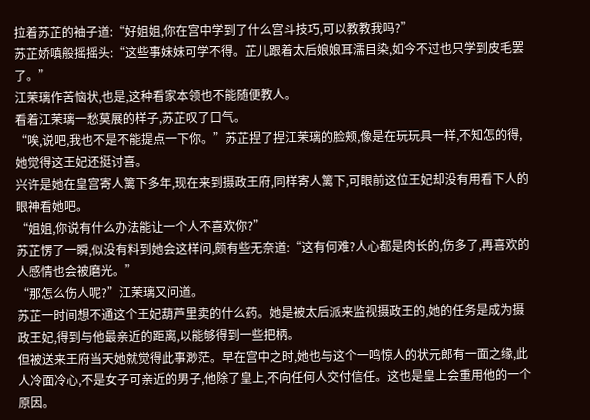拉着苏芷的袖子道:“好姐姐,你在宫中学到了什么宫斗技巧,可以教教我吗?”
苏芷娇嗔般摇摇头:“这些事妹妹可学不得。芷儿跟着太后娘娘耳濡目染,如今不过也只学到皮毛罢了。”
江茉璃作苦恼状,也是,这种看家本领也不能随便教人。
看着江茉璃一愁莫展的样子,苏芷叹了口气。
“唉,说吧,我也不是不能提点一下你。”苏芷捏了捏江茉璃的脸颊,像是在玩玩具一样,不知怎的得,她觉得这王妃还挺讨喜。
兴许是她在皇宫寄人篱下多年,现在来到摄政王府,同样寄人篱下,可眼前这位王妃却没有用看下人的眼神看她吧。
“姐姐,你说有什么办法能让一个人不喜欢你?”
苏芷愣了一瞬,似没有料到她会这样问,颇有些无奈道:“这有何难?人心都是肉长的,伤多了,再喜欢的人感情也会被磨光。”
“那怎么伤人呢?”江茉璃又问道。
苏芷一时间想不通这个王妃葫芦里卖的什么药。她是被太后派来监视摄政王的,她的任务是成为摄政王妃,得到与他最亲近的距离,以能够得到一些把柄。
但被送来王府当天她就觉得此事渺茫。早在宫中之时,她也与这个一鸣惊人的状元郎有一面之缘,此人冷面冷心,不是女子可亲近的男子,他除了皇上,不向任何人交付信任。这也是皇上会重用他的一个原因。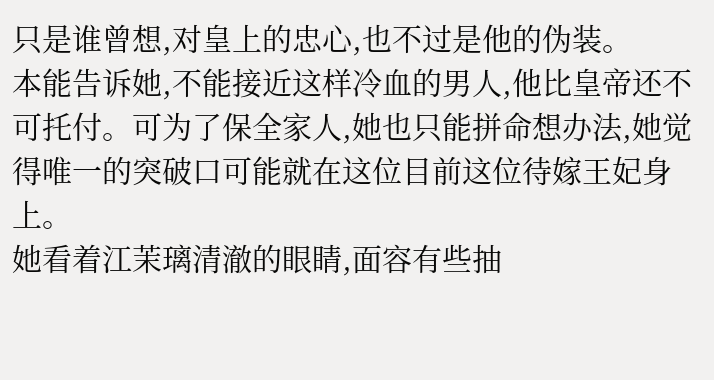只是谁曾想,对皇上的忠心,也不过是他的伪装。
本能告诉她,不能接近这样冷血的男人,他比皇帝还不可托付。可为了保全家人,她也只能拼命想办法,她觉得唯一的突破口可能就在这位目前这位待嫁王妃身上。
她看着江茉璃清澈的眼睛,面容有些抽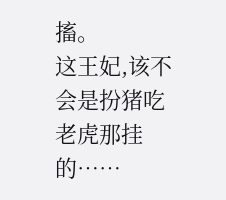搐。
这王妃,该不会是扮猪吃老虎那挂的……